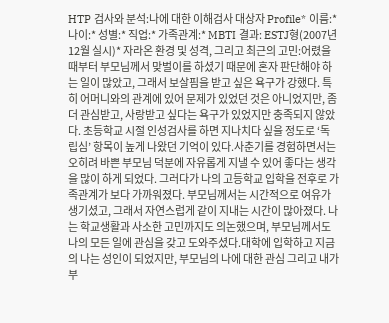HTP 검사와 분석:나에 대한 이해검사 대상자 Profile* 이름:* 나이:* 성별:* 직업:* 가족관계:* MBTI 결과: ESTJ형(2007년 12월 실시)* 자라온 환경 및 성격, 그리고 최근의 고민:어렸을 때부터 부모님께서 맞벌이를 하셨기 때문에 혼자 판단해야 하는 일이 많았고, 그래서 보살핌을 받고 싶은 욕구가 강했다. 특히 어머니와의 관계에 있어 문제가 있었던 것은 아니었지만, 좀 더 관심받고, 사랑받고 싶다는 욕구가 있었지만 충족되지 않았다. 초등학교 시절 인성검사를 하면 지나치다 싶을 정도로 ‘독립심’ 항목이 높게 나왔던 기억이 있다.사춘기를 경험하면서는 오히려 바쁜 부모님 덕분에 자유롭게 지낼 수 있어 좋다는 생각을 많이 하게 되었다. 그러다가 나의 고등학교 입학을 전후로 가족관계가 보다 가까워졌다. 부모님께서는 시간적으로 여유가 생기셨고, 그래서 자연스럽게 같이 지내는 시간이 많아졌다. 나는 학교생활과 사소한 고민까지도 의논했으며, 부모님께서도 나의 모든 일에 관심을 갖고 도와주셨다.대학에 입학하고 지금의 나는 성인이 되었지만, 부모님의 나에 대한 관심 그리고 내가 부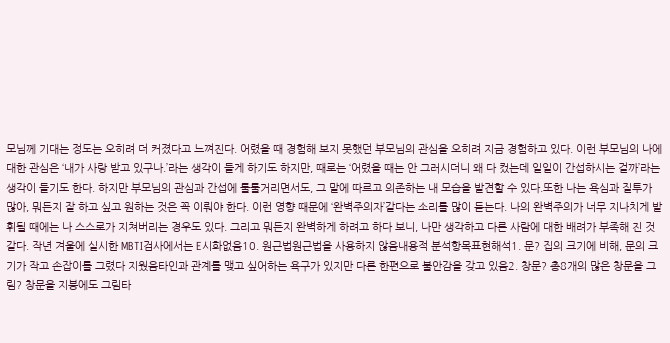모님께 기대는 정도는 오히려 더 커졌다고 느껴진다. 어렸을 때 경험해 보지 못했던 부모님의 관심을 오히려 지금 경험하고 있다. 이런 부모님의 나에 대한 관심은 ‘내가 사랑 받고 있구나.’라는 생각이 들게 하기도 하지만, 때로는 ‘어렸을 때는 안 그러시더니 왜 다 컸는데 일일이 간섭하시는 걸까’라는 생각이 들기도 한다. 하지만 부모님의 관심과 간섭에 툴툴거리면서도, 그 말에 따르고 의존하는 내 모습을 발견할 수 있다.또한 나는 욕심과 질투가 많아, 뭐든지 잘 하고 싶고 원하는 것은 꼭 이뤄야 한다. 이런 영향 때문에 ‘완벽주의자’같다는 소리를 많이 듣는다. 나의 완벽주의가 너무 지나치게 발휘될 때에는 나 스스로가 지쳐버리는 경우도 있다. 그리고 뭐든지 완벽하게 하려고 하다 보니, 나만 생각하고 다른 사람에 대한 배려가 부족해 진 것 같다. 작년 겨울에 실시한 MBTI검사에서는 E시화없음10. 원근법원근법을 사용하지 않음내용적 분석항목표현해석1. 문? 집의 크기에 비해, 문의 크기가 작고 손잡이를 그렸다 지웠음타인과 관계를 맺고 싶어하는 욕구가 있지만 다른 한편으로 불안감을 갖고 있음2. 창문? 총8개의 많은 창문을 그림? 창문을 지붕에도 그림타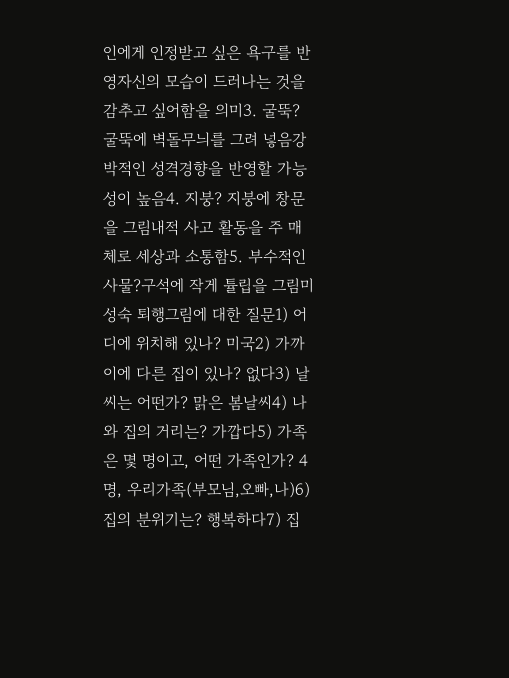인에게 인정받고 싶은 욕구를 반영자신의 모습이 드러나는 것을 감추고 싶어함을 의미3. 굴뚝? 굴뚝에 벽돌무늬를 그려 넣음강박적인 성격경향을 반영할 가능성이 높음4. 지붕? 지붕에 창문을 그림내적 사고 활동을 주 매체로 세상과 소통함5. 부수적인 사물?구석에 작게 튤립을 그림미성숙 퇴행그림에 대한 질문1) 어디에 위치해 있나? 미국2) 가까이에 다른 집이 있나? 없다3) 날씨는 어떤가? 맑은 봄날씨4) 나와 집의 거리는? 가깝다5) 가족은 몇 명이고, 어떤 가족인가? 4명, 우리가족(부모님,오빠,나)6) 집의 분위기는? 행복하다7) 집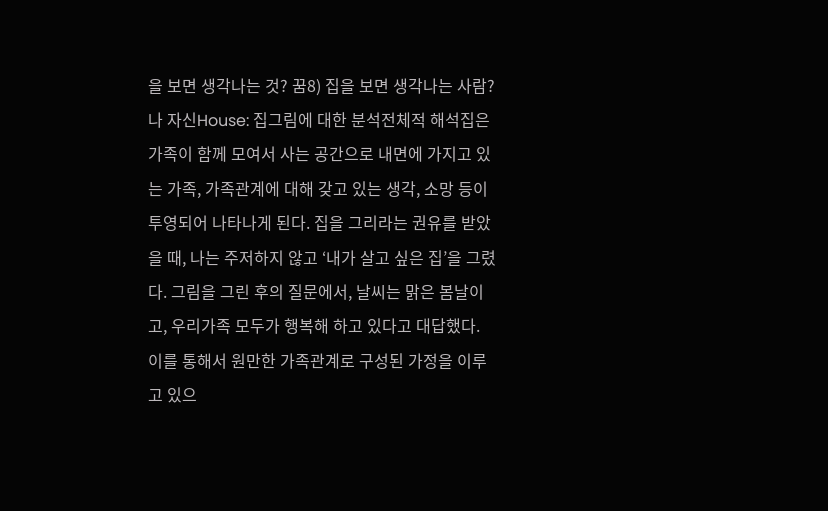을 보면 생각나는 것? 꿈8) 집을 보면 생각나는 사람? 나 자신House: 집그림에 대한 분석전체적 해석집은 가족이 함께 모여서 사는 공간으로 내면에 가지고 있는 가족, 가족관계에 대해 갖고 있는 생각, 소망 등이 투영되어 나타나게 된다. 집을 그리라는 권유를 받았을 때, 나는 주저하지 않고 ‘내가 살고 싶은 집’을 그렸다. 그림을 그린 후의 질문에서, 날씨는 맑은 봄날이고, 우리가족 모두가 행복해 하고 있다고 대답했다. 이를 통해서 원만한 가족관계로 구성된 가정을 이루고 있으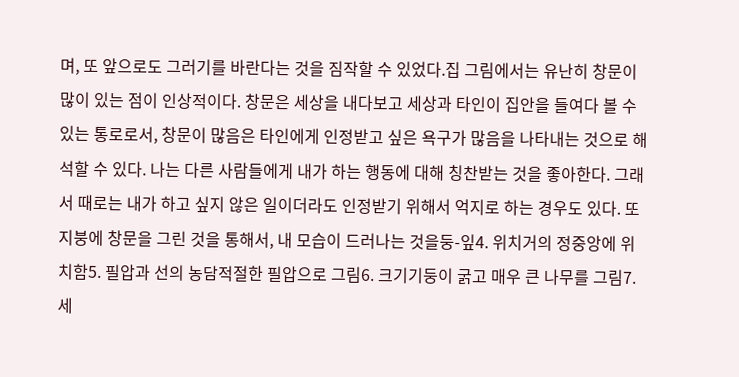며, 또 앞으로도 그러기를 바란다는 것을 짐작할 수 있었다.집 그림에서는 유난히 창문이 많이 있는 점이 인상적이다. 창문은 세상을 내다보고 세상과 타인이 집안을 들여다 볼 수 있는 통로로서, 창문이 많음은 타인에게 인정받고 싶은 욕구가 많음을 나타내는 것으로 해석할 수 있다. 나는 다른 사람들에게 내가 하는 행동에 대해 칭찬받는 것을 좋아한다. 그래서 때로는 내가 하고 싶지 않은 일이더라도 인정받기 위해서 억지로 하는 경우도 있다. 또 지붕에 창문을 그린 것을 통해서, 내 모습이 드러나는 것을둥-잎4. 위치거의 정중앙에 위치함5. 필압과 선의 농담적절한 필압으로 그림6. 크기기둥이 굵고 매우 큰 나무를 그림7. 세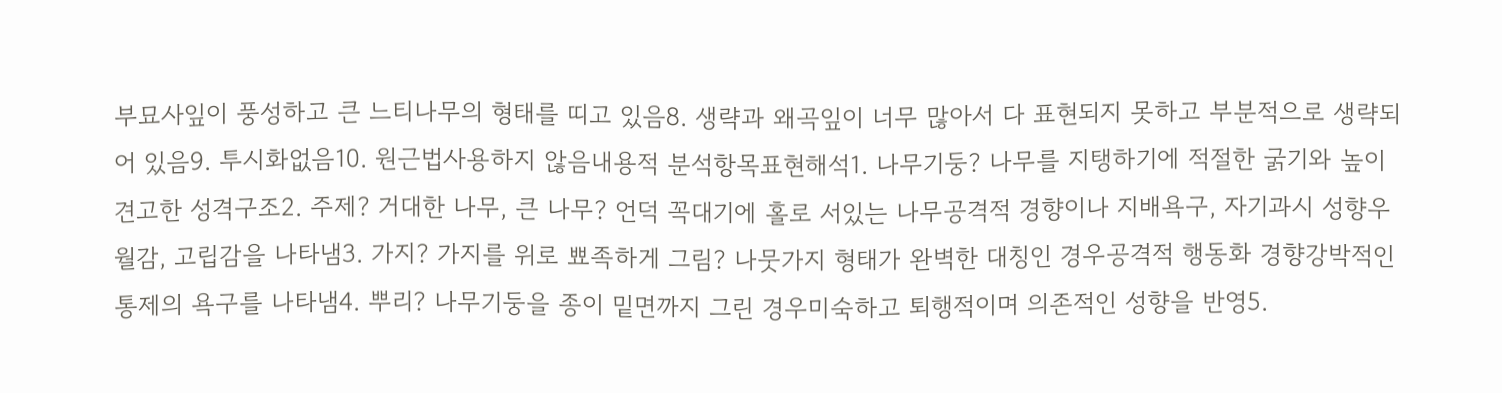부묘사잎이 풍성하고 큰 느티나무의 형태를 띠고 있음8. 생략과 왜곡잎이 너무 많아서 다 표현되지 못하고 부분적으로 생략되어 있음9. 투시화없음10. 원근법사용하지 않음내용적 분석항목표현해석1. 나무기둥? 나무를 지탱하기에 적절한 굵기와 높이견고한 성격구조2. 주제? 거대한 나무, 큰 나무? 언덕 꼭대기에 홀로 서있는 나무공격적 경향이나 지배욕구, 자기과시 성향우월감, 고립감을 나타냄3. 가지? 가지를 위로 뾰족하게 그림? 나뭇가지 형태가 완벽한 대칭인 경우공격적 행동화 경향강박적인 통제의 욕구를 나타냄4. 뿌리? 나무기둥을 종이 밑면까지 그린 경우미숙하고 퇴행적이며 의존적인 성향을 반영5.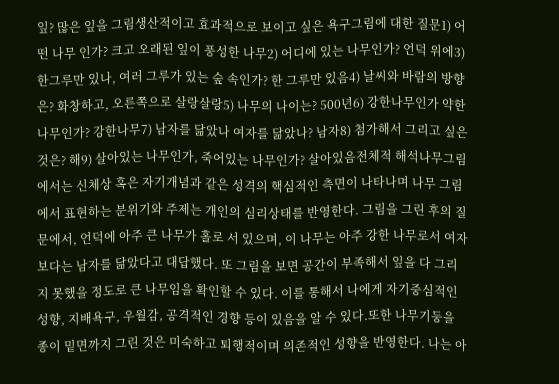잎? 많은 잎을 그림생산적이고 효과적으로 보이고 싶은 욕구그림에 대한 질문1) 어떤 나무 인가? 크고 오래된 잎이 풍성한 나무2) 어디에 있는 나무인가? 언덕 위에3) 한그루만 있나, 여러 그루가 있는 숲 속인가? 한 그루만 있음4) 날씨와 바람의 방향은? 화창하고, 오른쪽으로 살랑살랑5) 나무의 나이는? 500년6) 강한나무인가 약한나무인가? 강한나무7) 남자를 닮았나 여자를 닮았나? 남자8) 첨가해서 그리고 싶은 것은? 해9) 살아있는 나무인가, 죽어있는 나무인가? 살아있음전체적 해석나무그림에서는 신체상 혹은 자기개념과 같은 성격의 핵심적인 측면이 나타나며 나무 그림에서 표현하는 분위기와 주제는 개인의 심리상태를 반영한다. 그림을 그린 후의 질문에서, 언덕에 아주 큰 나무가 홀로 서 있으며, 이 나무는 아주 강한 나무로서 여자보다는 남자를 닮았다고 대답했다. 또 그림을 보면 공간이 부족해서 잎을 다 그리지 못했을 정도로 큰 나무임을 확인할 수 있다. 이를 통해서 나에게 자기중심적인 성향, 지배욕구, 우월감, 공격적인 경향 등이 있음을 알 수 있다.또한 나무기둥을 종이 밑면까지 그린 것은 미숙하고 퇴행적이며 의존적인 성향을 반영한다. 나는 아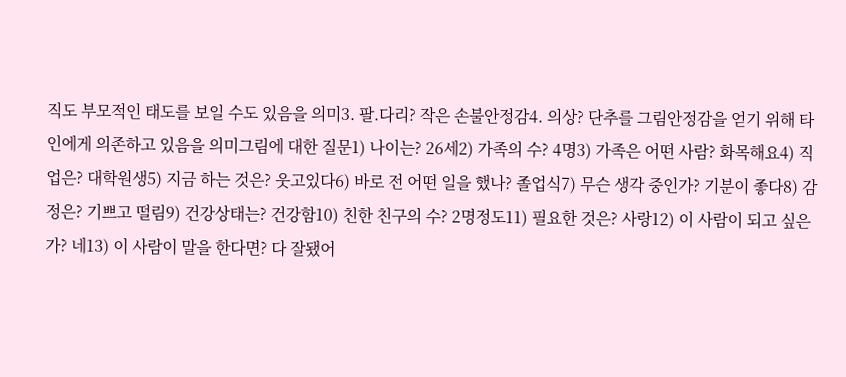직도 부모적인 태도를 보일 수도 있음을 의미3. 팔.다리? 작은 손불안정감4. 의상? 단추를 그림안정감을 얻기 위해 타인에게 의존하고 있음을 의미그림에 대한 질문1) 나이는? 26세2) 가족의 수? 4명3) 가족은 어떤 사람? 화목해요4) 직업은? 대학원생5) 지금 하는 것은? 웃고있다6) 바로 전 어떤 일을 했나? 졸업식7) 무슨 생각 중인가? 기분이 좋다8) 감정은? 기쁘고 떨림9) 건강상태는? 건강함10) 친한 친구의 수? 2명정도11) 필요한 것은? 사랑12) 이 사람이 되고 싶은가? 네13) 이 사람이 말을 한다면? 다 잘됐어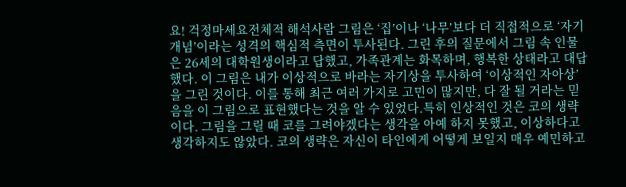요! 걱정마세요전체적 해석사람 그림은 ‘집’이나 ‘나무’보다 더 직접적으로 ‘자기개념’이라는 성격의 핵심적 측면이 투사된다. 그린 후의 질문에서 그림 속 인물은 26세의 대학원생이라고 답했고, 가족관계는 화목하며, 행복한 상태라고 대답했다. 이 그림은 내가 이상적으로 바라는 자기상을 투사하여 ‘이상적인 자아상’을 그린 것이다. 이를 통해 최근 여러 가지로 고민이 많지만, 다 잘 될 거라는 믿음을 이 그림으로 표현했다는 것을 알 수 있었다.특히 인상적인 것은 코의 생략이다. 그림을 그릴 때 코를 그려야겠다는 생각을 아예 하지 못했고, 이상하다고 생각하지도 않았다. 코의 생략은 자신이 타인에게 어떻게 보일지 매우 예민하고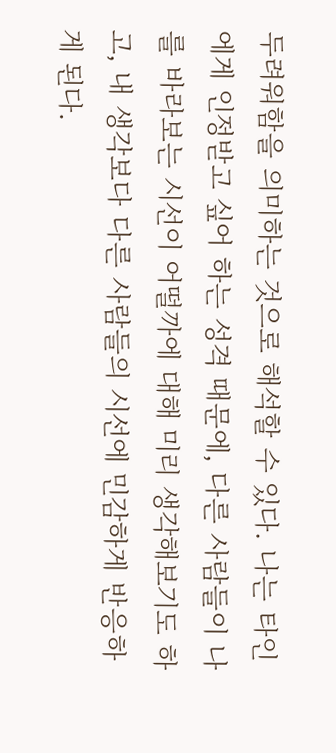두려워함을 의미하는 것으로 해석할 수 있다. 나는 타인에게 인정받고 싶어 하는 성격 때문에, 다른 사람들이 나를 바라보는 시선이 어떨까에 대해 미리 생각해보기도 하고, 내 생각보다 다른 사람들의 시선에 민감하게 반응하게 된다.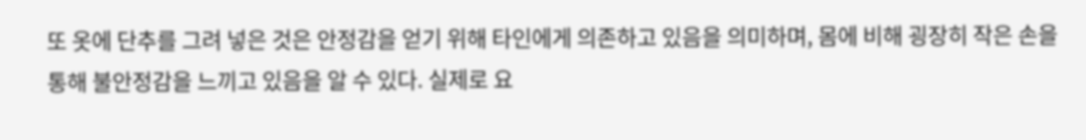또 옷에 단추를 그려 넣은 것은 안정감을 얻기 위해 타인에게 의존하고 있음을 의미하며, 몸에 비해 굉장히 작은 손을 통해 불안정감을 느끼고 있음을 알 수 있다. 실제로 요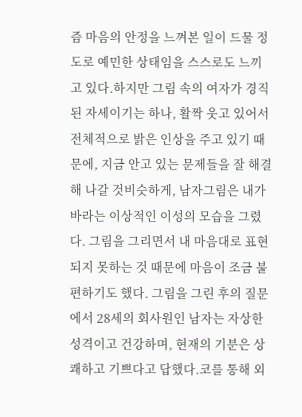즘 마음의 안정을 느껴본 일이 드물 정도로 예민한 상태임을 스스로도 느끼고 있다.하지만 그림 속의 여자가 경직된 자세이기는 하나, 활짝 웃고 있어서 전체적으로 밝은 인상을 주고 있기 때문에, 지금 안고 있는 문제들을 잘 해결해 나갈 것비슷하게, 남자그림은 내가 바라는 이상적인 이성의 모습을 그렸다. 그림을 그리면서 내 마음대로 표현되지 못하는 것 때문에 마음이 조금 불편하기도 했다. 그림을 그린 후의 질문에서 28세의 회사원인 남자는 자상한 성격이고 건강하며, 현재의 기분은 상쾌하고 기쁘다고 답했다.코를 통해 외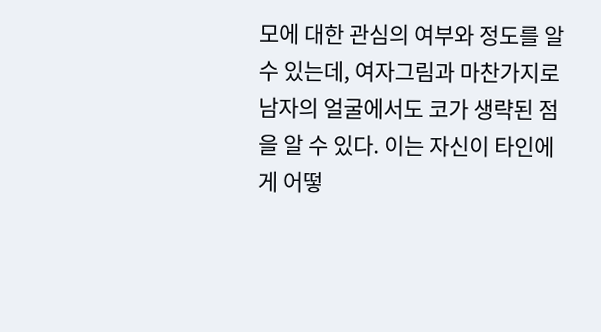모에 대한 관심의 여부와 정도를 알 수 있는데, 여자그림과 마찬가지로 남자의 얼굴에서도 코가 생략된 점을 알 수 있다. 이는 자신이 타인에게 어떻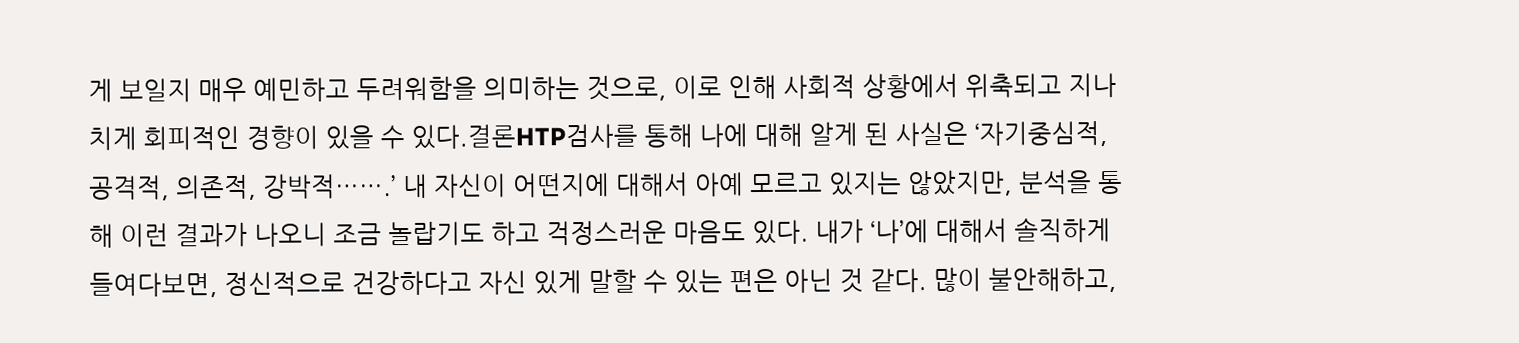게 보일지 매우 예민하고 두려워함을 의미하는 것으로, 이로 인해 사회적 상황에서 위축되고 지나치게 회피적인 경향이 있을 수 있다.결론HTP검사를 통해 나에 대해 알게 된 사실은 ‘자기중심적, 공격적, 의존적, 강박적…….’ 내 자신이 어떤지에 대해서 아예 모르고 있지는 않았지만, 분석을 통해 이런 결과가 나오니 조금 놀랍기도 하고 걱정스러운 마음도 있다. 내가 ‘나’에 대해서 솔직하게 들여다보면, 정신적으로 건강하다고 자신 있게 말할 수 있는 편은 아닌 것 같다. 많이 불안해하고,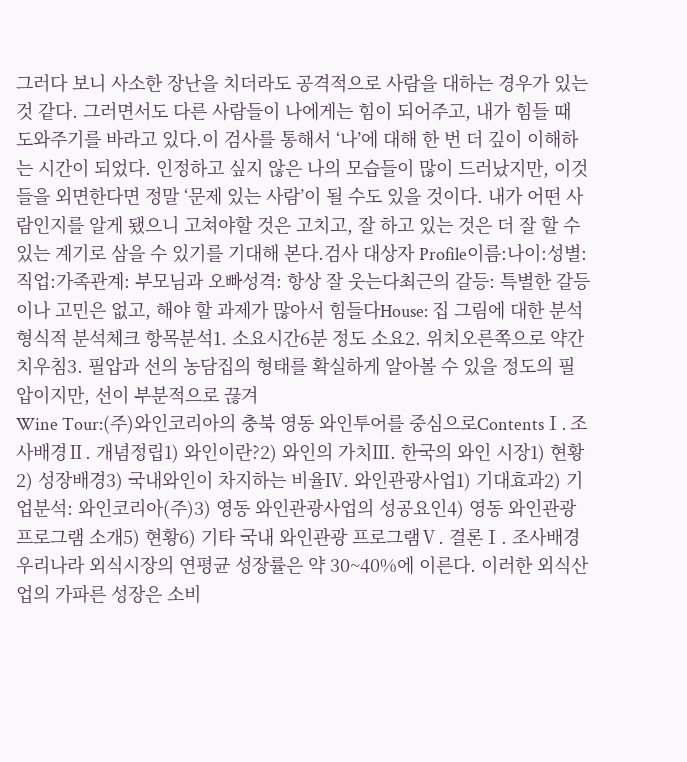그러다 보니 사소한 장난을 치더라도 공격적으로 사람을 대하는 경우가 있는 것 같다. 그러면서도 다른 사람들이 나에게는 힘이 되어주고, 내가 힘들 때 도와주기를 바라고 있다.이 검사를 통해서 ‘나’에 대해 한 번 더 깊이 이해하는 시간이 되었다. 인정하고 싶지 않은 나의 모습들이 많이 드러났지만, 이것들을 외면한다면 정말 ‘문제 있는 사람’이 될 수도 있을 것이다. 내가 어떤 사람인지를 알게 됐으니 고쳐야할 것은 고치고, 잘 하고 있는 것은 더 잘 할 수 있는 계기로 삼을 수 있기를 기대해 본다.검사 대상자 Profile이름:나이:성별:직업:가족관계: 부모님과 오빠성격: 항상 잘 웃는다최근의 갈등: 특별한 갈등이나 고민은 없고, 해야 할 과제가 많아서 힘들다House: 집 그림에 대한 분석형식적 분석체크 항목분석1. 소요시간6분 정도 소요2. 위치오른쪽으로 약간 치우침3. 필압과 선의 농담집의 형태를 확실하게 알아볼 수 있을 정도의 필압이지만, 선이 부분적으로 끊겨
Wine Tour:(주)와인코리아의 충북 영동 와인투어를 중심으로ContentsⅠ. 조사배경Ⅱ. 개념정립1) 와인이란?2) 와인의 가치Ⅲ. 한국의 와인 시장1) 현황2) 성장배경3) 국내와인이 차지하는 비율Ⅳ. 와인관광사업1) 기대효과2) 기업분석: 와인코리아(주)3) 영동 와인관광사업의 성공요인4) 영동 와인관광 프로그램 소개5) 현황6) 기타 국내 와인관광 프로그램Ⅴ. 결론Ⅰ. 조사배경우리나라 외식시장의 연평균 성장률은 약 30~40%에 이른다. 이러한 외식산업의 가파른 성장은 소비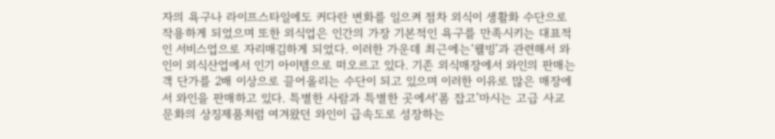자의 욕구나 라이프스타일에도 커다란 변화를 일으켜 점차 외식이 생활화 수단으로 작용하게 되었으며 또한 외식업은 인간의 가장 기본적인 욕구를 만족시키는 대표적인 서비스업으로 자리매김하게 되었다. 이러한 가운데 최근에는‘웰빙’과 관련해서 와인이 외식산업에서 인기 아이템으로 떠오르고 있다. 기존 외식매장에서 와인의 판매는 객 단가를 2배 이상으로 끌어올리는 수단이 되고 있으며 이러한 이유로 많은 매장에서 와인을 판매하고 있다. 특별한 사람과 특별한 곳에서‘폼 잡고’마시는 고급 사교문화의 상징제품처럼 여겨왔던 와인이 급속도로 성장하는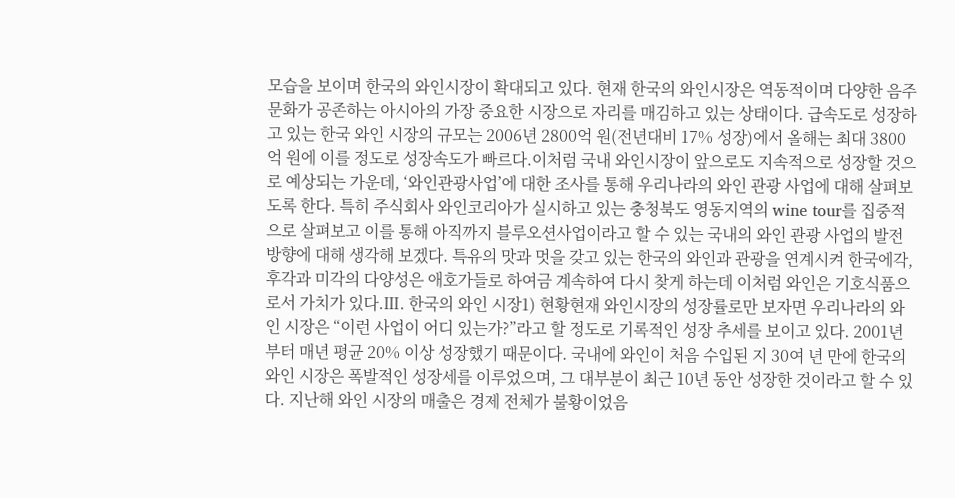모습을 보이며 한국의 와인시장이 확대되고 있다. 현재 한국의 와인시장은 역동적이며 다양한 음주문화가 공존하는 아시아의 가장 중요한 시장으로 자리를 매김하고 있는 상태이다. 급속도로 성장하고 있는 한국 와인 시장의 규모는 2006년 2800억 원(전년대비 17% 성장)에서 올해는 최대 3800억 원에 이를 정도로 성장속도가 빠르다.이처럼 국내 와인시장이 앞으로도 지속적으로 성장할 것으로 예상되는 가운데, ‘와인관광사업’에 대한 조사를 통해 우리나라의 와인 관광 사업에 대해 살펴보도록 한다. 특히 주식회사 와인코리아가 실시하고 있는 충청북도 영동지역의 wine tour를 집중적으로 살펴보고 이를 통해 아직까지 블루오션사업이라고 할 수 있는 국내의 와인 관광 사업의 발전방향에 대해 생각해 보겠다. 특유의 맛과 멋을 갖고 있는 한국의 와인과 관광을 연계시켜 한국에각, 후각과 미각의 다양성은 애호가들로 하여금 계속하여 다시 찾게 하는데 이처럼 와인은 기호식품으로서 가치가 있다.Ⅲ. 한국의 와인 시장1) 현황현재 와인시장의 성장률로만 보자면 우리나라의 와인 시장은 “이런 사업이 어디 있는가?”라고 할 정도로 기록적인 성장 추세를 보이고 있다. 2001년부터 매년 평균 20% 이상 성장했기 때문이다. 국내에 와인이 처음 수입된 지 30여 년 만에 한국의 와인 시장은 폭발적인 성장세를 이루었으며, 그 대부분이 최근 10년 동안 성장한 것이라고 할 수 있다. 지난해 와인 시장의 매출은 경제 전체가 불황이었음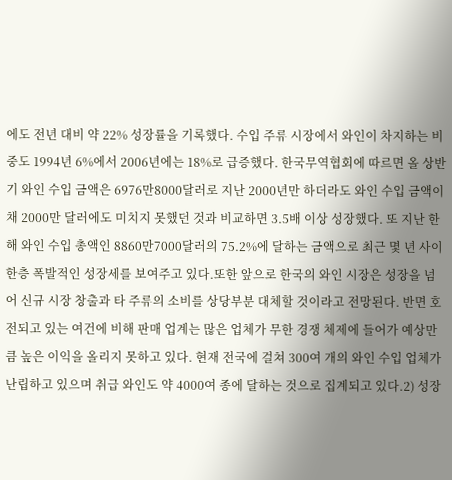에도 전년 대비 약 22% 성장률을 기록했다. 수입 주류 시장에서 와인이 차지하는 비중도 1994년 6%에서 2006년에는 18%로 급증했다. 한국무역협회에 따르면 올 상반기 와인 수입 금액은 6976만8000달러로 지난 2000년만 하더라도 와인 수입 금액이 채 2000만 달러에도 미치지 못했던 것과 비교하면 3.5배 이상 성장했다. 또 지난 한 해 와인 수입 총액인 8860만7000달러의 75.2%에 달하는 금액으로 최근 몇 년 사이 한층 폭발적인 성장세를 보여주고 있다.또한 앞으로 한국의 와인 시장은 성장을 넘어 신규 시장 창출과 타 주류의 소비를 상당부분 대체할 것이라고 전망된다. 반면 호전되고 있는 여건에 비해 판매 업계는 많은 업체가 무한 경쟁 체제에 들어가 예상만큼 높은 이익을 올리지 못하고 있다. 현재 전국에 걸쳐 300여 개의 와인 수입 업체가 난립하고 있으며 취급 와인도 약 4000여 종에 달하는 것으로 집계되고 있다.2) 성장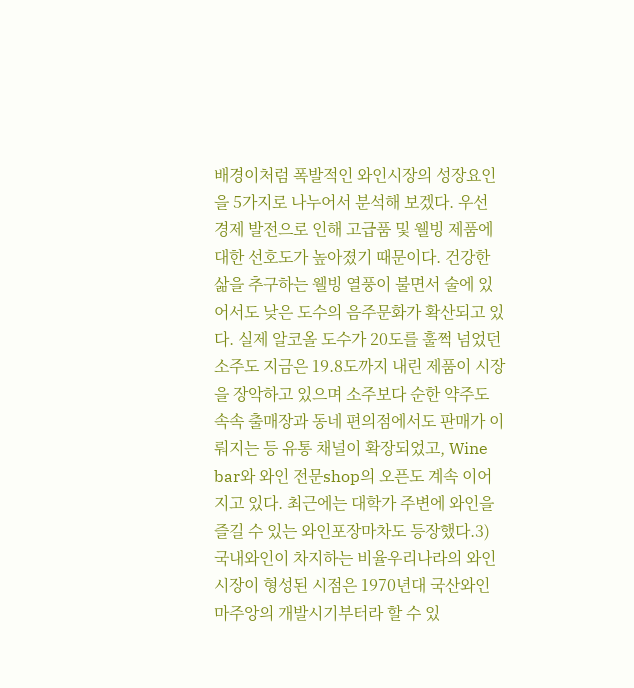배경이처럼 폭발적인 와인시장의 성장요인을 5가지로 나누어서 분석해 보겠다. 우선 경제 발전으로 인해 고급품 및 웰빙 제품에 대한 선호도가 높아졌기 때문이다. 건강한 삶을 추구하는 웰빙 열풍이 불면서 술에 있어서도 낮은 도수의 음주문화가 확산되고 있다. 실제 알코올 도수가 20도를 훌쩍 넘었던 소주도 지금은 19.8도까지 내린 제품이 시장을 장악하고 있으며 소주보다 순한 약주도 속속 출매장과 동네 편의점에서도 판매가 이뤄지는 등 유통 채널이 확장되었고, Wine bar와 와인 전문shop의 오픈도 계속 이어지고 있다. 최근에는 대학가 주변에 와인을 즐길 수 있는 와인포장마차도 등장했다.3) 국내와인이 차지하는 비율우리나라의 와인시장이 형성된 시점은 1970년대 국산와인 마주앙의 개발시기부터라 할 수 있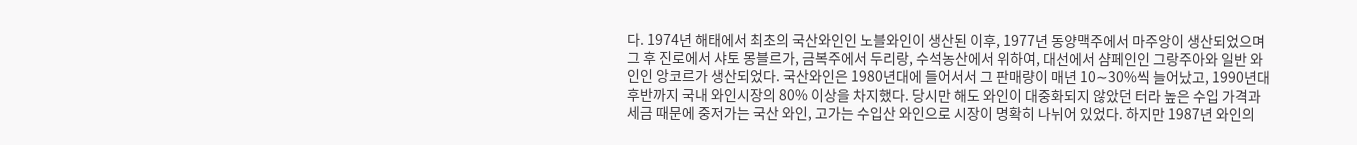다. 1974년 해태에서 최초의 국산와인인 노블와인이 생산된 이후, 1977년 동양맥주에서 마주앙이 생산되었으며 그 후 진로에서 샤토 몽블르가, 금복주에서 두리랑, 수석농산에서 위하여, 대선에서 샴페인인 그랑주아와 일반 와인인 앙코르가 생산되었다. 국산와인은 1980년대에 들어서서 그 판매량이 매년 10∼30%씩 늘어났고, 1990년대 후반까지 국내 와인시장의 80% 이상을 차지했다. 당시만 해도 와인이 대중화되지 않았던 터라 높은 수입 가격과 세금 때문에 중저가는 국산 와인, 고가는 수입산 와인으로 시장이 명확히 나뉘어 있었다. 하지만 1987년 와인의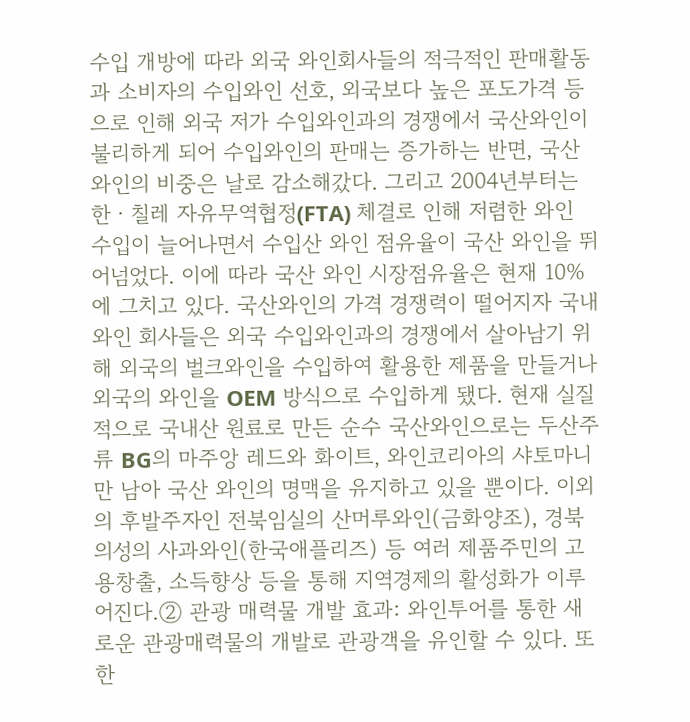수입 개방에 따라 외국 와인회사들의 적극적인 판매활동과 소비자의 수입와인 선호, 외국보다 높은 포도가격 등으로 인해 외국 저가 수입와인과의 경쟁에서 국산와인이 불리하게 되어 수입와인의 판매는 증가하는 반면, 국산와인의 비중은 날로 감소해갔다. 그리고 2004년부터는 한ㆍ칠레 자유무역협정(FTA) 체결로 인해 저렴한 와인 수입이 늘어나면서 수입산 와인 점유율이 국산 와인을 뛰어넘었다. 이에 따라 국산 와인 시장점유율은 현재 10%에 그치고 있다. 국산와인의 가격 경쟁력이 떨어지자 국내 와인 회사들은 외국 수입와인과의 경쟁에서 살아남기 위해 외국의 벌크와인을 수입하여 활용한 제품을 만들거나 외국의 와인을 OEM 방식으로 수입하게 됐다. 현재 실질적으로 국내산 원료로 만든 순수 국산와인으로는 두산주류 BG의 마주앙 레드와 화이트, 와인코리아의 샤토마니만 남아 국산 와인의 명맥을 유지하고 있을 뿐이다. 이외의 후발주자인 전북임실의 산머루와인(금화양조), 경북의성의 사과와인(한국애플리즈) 등 여러 제품주민의 고용창출, 소득향상 등을 통해 지역경제의 활성화가 이루어진다.② 관광 매력물 개발 효과: 와인투어를 통한 새로운 관광매력물의 개발로 관광객을 유인할 수 있다. 또한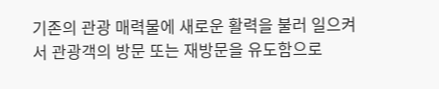기존의 관광 매력물에 새로운 활력을 불러 일으켜서 관광객의 방문 또는 재방문을 유도함으로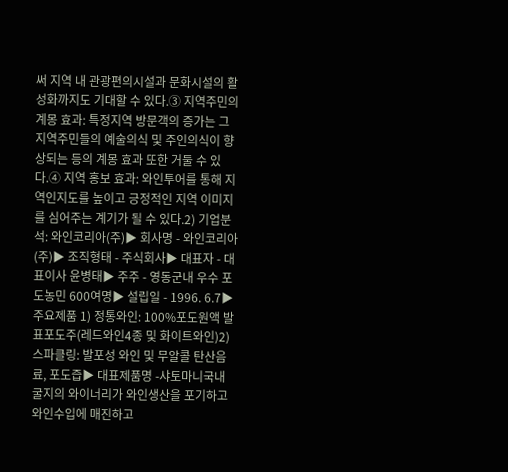써 지역 내 관광편의시설과 문화시설의 활성화까지도 기대할 수 있다.③ 지역주민의 계몽 효과: 특정지역 방문객의 증가는 그 지역주민들의 예술의식 및 주인의식이 향상되는 등의 계몽 효과 또한 거둘 수 있다.④ 지역 홍보 효과: 와인투어를 통해 지역인지도를 높이고 긍정적인 지역 이미지를 심어주는 계기가 될 수 있다.2) 기업분석: 와인코리아(주)▶ 회사명 - 와인코리아(주)▶ 조직형태 - 주식회사▶ 대표자 - 대표이사 윤병태▶ 주주 - 영동군내 우수 포도농민 600여명▶ 설립일 - 1996. 6.7▶ 주요제품 1) 정통와인: 100%포도원액 발표포도주(레드와인4종 및 화이트와인)2) 스파클링: 발포성 와인 및 무알콜 탄산음료, 포도즙▶ 대표제품명 -샤토마니국내 굴지의 와이너리가 와인생산을 포기하고 와인수입에 매진하고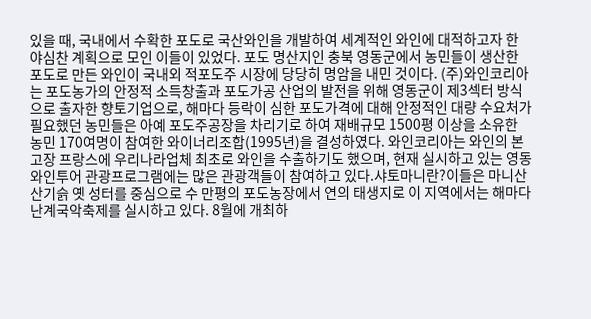있을 때, 국내에서 수확한 포도로 국산와인을 개발하여 세계적인 와인에 대적하고자 한 야심찬 계획으로 모인 이들이 있었다. 포도 명산지인 충북 영동군에서 농민들이 생산한 포도로 만든 와인이 국내외 적포도주 시장에 당당히 명암을 내민 것이다. (주)와인코리아는 포도농가의 안정적 소득창출과 포도가공 산업의 발전을 위해 영동군이 제3섹터 방식으로 출자한 향토기업으로, 해마다 등락이 심한 포도가격에 대해 안정적인 대량 수요처가 필요했던 농민들은 아예 포도주공장을 차리기로 하여 재배규모 1500평 이상을 소유한 농민 170여명이 참여한 와이너리조합(1995년)을 결성하였다. 와인코리아는 와인의 본고장 프랑스에 우리나라업체 최초로 와인을 수출하기도 했으며, 현재 실시하고 있는 영동 와인투어 관광프로그램에는 많은 관광객들이 참여하고 있다.샤토마니란?이들은 마니산 산기슭 옛 성터를 중심으로 수 만평의 포도농장에서 연의 태생지로 이 지역에서는 해마다 난계국악축제를 실시하고 있다. 8월에 개최하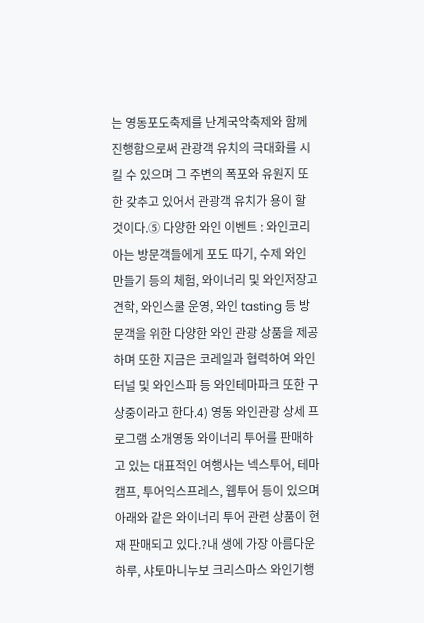는 영동포도축제를 난계국악축제와 함께 진행함으로써 관광객 유치의 극대화를 시킬 수 있으며 그 주변의 폭포와 유원지 또한 갖추고 있어서 관광객 유치가 용이 할 것이다.⑤ 다양한 와인 이벤트 : 와인코리아는 방문객들에게 포도 따기, 수제 와인 만들기 등의 체험, 와이너리 및 와인저장고 견학, 와인스쿨 운영, 와인 tasting 등 방문객을 위한 다양한 와인 관광 상품을 제공하며 또한 지금은 코레일과 협력하여 와인터널 및 와인스파 등 와인테마파크 또한 구상중이라고 한다.4) 영동 와인관광 상세 프로그램 소개영동 와이너리 투어를 판매하고 있는 대표적인 여행사는 넥스투어, 테마캠프, 투어익스프레스, 웹투어 등이 있으며 아래와 같은 와이너리 투어 관련 상품이 현재 판매되고 있다.?내 생에 가장 아름다운 하루, 샤토마니누보 크리스마스 와인기행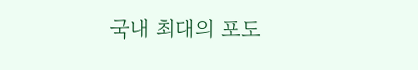국내 최대의 포도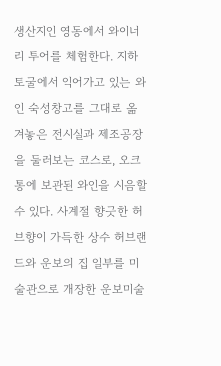생산지인 영동에서 와이너리 투어를 체험한다. 지하 토굴에서 익어가고 있는 와인 숙성창고를 그대로 옮겨놓은 전시실과 제조공장을 둘러보는 코스로, 오크통에 보관된 와인을 시음할 수 있다. 사계절 향긋한 허브향이 가득한 상수 허브랜드와 운보의 집 일부를 미술관으로 개장한 운보미술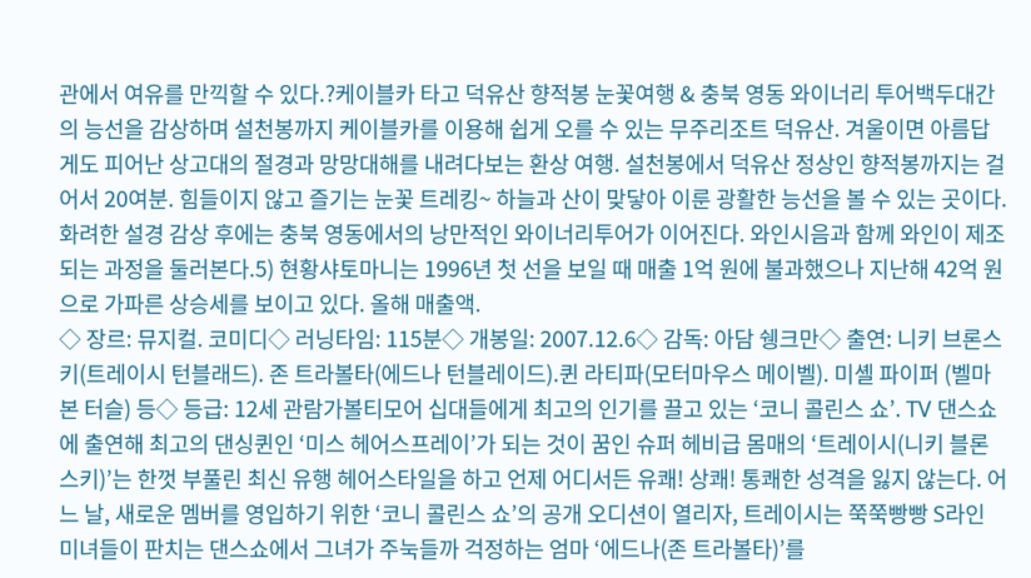관에서 여유를 만끽할 수 있다.?케이블카 타고 덕유산 향적봉 눈꽃여행 & 충북 영동 와이너리 투어백두대간의 능선을 감상하며 설천봉까지 케이블카를 이용해 쉽게 오를 수 있는 무주리조트 덕유산. 겨울이면 아름답게도 피어난 상고대의 절경과 망망대해를 내려다보는 환상 여행. 설천봉에서 덕유산 정상인 향적봉까지는 걸어서 20여분. 힘들이지 않고 즐기는 눈꽃 트레킹~ 하늘과 산이 맞닿아 이룬 광활한 능선을 볼 수 있는 곳이다. 화려한 설경 감상 후에는 충북 영동에서의 낭만적인 와이너리투어가 이어진다. 와인시음과 함께 와인이 제조되는 과정을 둘러본다.5) 현황샤토마니는 1996년 첫 선을 보일 때 매출 1억 원에 불과했으나 지난해 42억 원으로 가파른 상승세를 보이고 있다. 올해 매출액.
◇ 장르: 뮤지컬. 코미디◇ 러닝타임: 115분◇ 개봉일: 2007.12.6◇ 감독: 아담 쉥크만◇ 출연: 니키 브론스키(트레이시 턴블래드). 존 트라볼타(에드나 턴블레이드).퀸 라티파(모터마우스 메이벨). 미셸 파이퍼 (벨마 본 터슬) 등◇ 등급: 12세 관람가볼티모어 십대들에게 최고의 인기를 끌고 있는 ‘코니 콜린스 쇼’. TV 댄스쇼에 출연해 최고의 댄싱퀸인 ‘미스 헤어스프레이’가 되는 것이 꿈인 슈퍼 헤비급 몸매의 ‘트레이시(니키 블론스키)’는 한껏 부풀린 최신 유행 헤어스타일을 하고 언제 어디서든 유쾌! 상쾌! 통쾌한 성격을 잃지 않는다. 어느 날, 새로운 멤버를 영입하기 위한 ‘코니 콜린스 쇼’의 공개 오디션이 열리자, 트레이시는 쭉쭉빵빵 S라인 미녀들이 판치는 댄스쇼에서 그녀가 주눅들까 걱정하는 엄마 ‘에드나(존 트라볼타)’를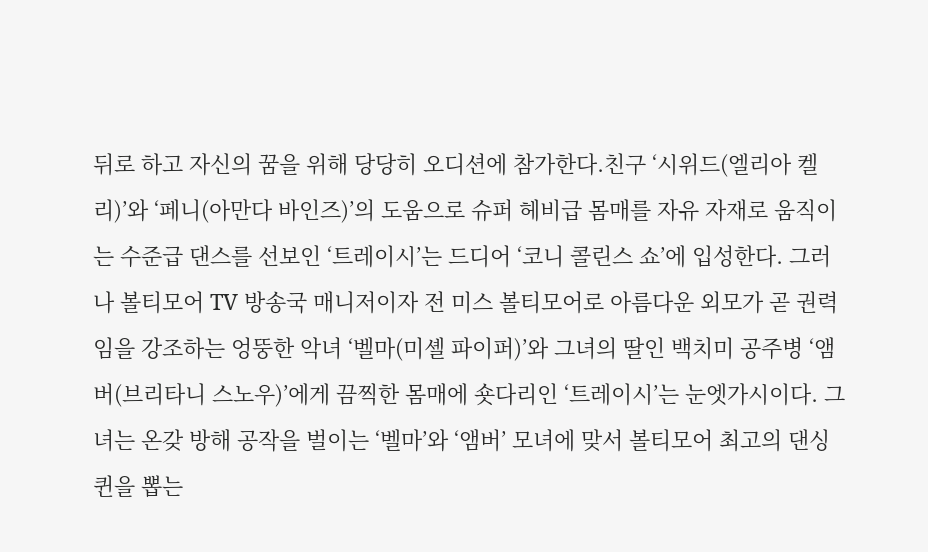뒤로 하고 자신의 꿈을 위해 당당히 오디션에 참가한다.친구 ‘시위드(엘리아 켈리)’와 ‘페니(아만다 바인즈)’의 도움으로 슈퍼 헤비급 몸매를 자유 자재로 움직이는 수준급 댄스를 선보인 ‘트레이시’는 드디어 ‘코니 콜린스 쇼’에 입성한다. 그러나 볼티모어 TV 방송국 매니저이자 전 미스 볼티모어로 아름다운 외모가 곧 권력임을 강조하는 엉뚱한 악녀 ‘벨마(미셸 파이퍼)’와 그녀의 딸인 백치미 공주병 ‘앰버(브리타니 스노우)’에게 끔찍한 몸매에 숏다리인 ‘트레이시’는 눈엣가시이다. 그녀는 온갖 방해 공작을 벌이는 ‘벨마’와 ‘앰버’ 모녀에 맞서 볼티모어 최고의 댄싱퀸을 뽑는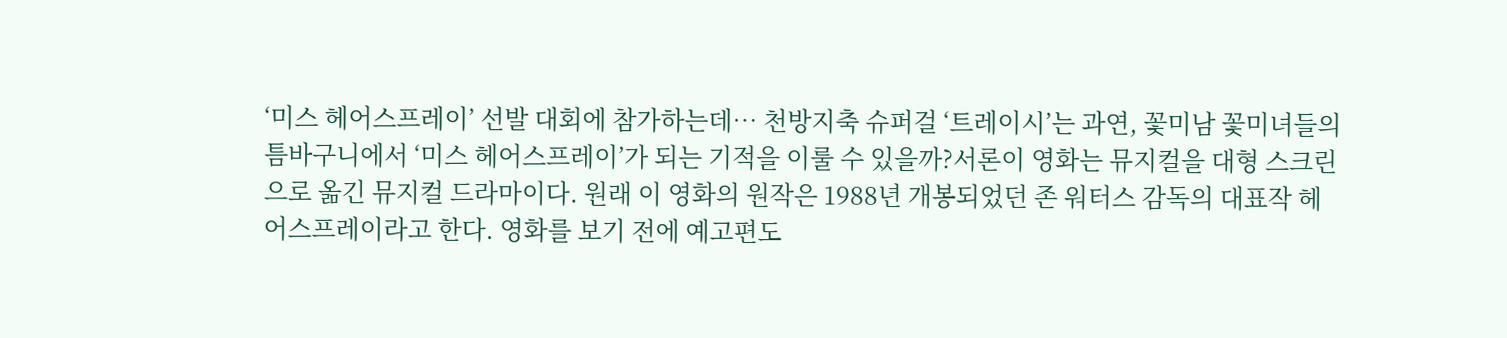‘미스 헤어스프레이’ 선발 대회에 참가하는데… 천방지축 슈퍼걸 ‘트레이시’는 과연, 꽃미남 꽃미녀들의 틈바구니에서 ‘미스 헤어스프레이’가 되는 기적을 이룰 수 있을까?서론이 영화는 뮤지컬을 대형 스크린으로 옮긴 뮤지컬 드라마이다. 원래 이 영화의 원작은 1988년 개봉되었던 존 워터스 감독의 대표작 헤어스프레이라고 한다. 영화를 보기 전에 예고편도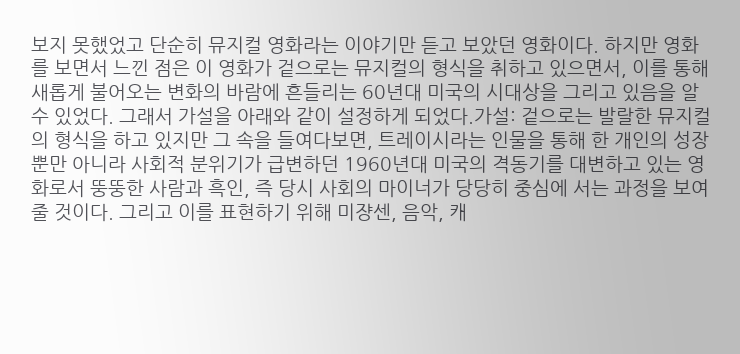보지 못했었고 단순히 뮤지컬 영화라는 이야기만 듣고 보았던 영화이다. 하지만 영화를 보면서 느낀 점은 이 영화가 겉으로는 뮤지컬의 형식을 취하고 있으면서, 이를 통해 새롭게 불어오는 변화의 바람에 흔들리는 60년대 미국의 시대상을 그리고 있음을 알 수 있었다. 그래서 가설을 아래와 같이 설정하게 되었다.가설: 겉으로는 발랄한 뮤지컬의 형식을 하고 있지만 그 속을 들여다보면, 트레이시라는 인물을 통해 한 개인의 성장뿐만 아니라 사회적 분위기가 급변하던 1960년대 미국의 격동기를 대변하고 있는 영화로서 뚱뚱한 사람과 흑인, 즉 당시 사회의 마이너가 당당히 중심에 서는 과정을 보여줄 것이다. 그리고 이를 표현하기 위해 미쟝센, 음악, 캐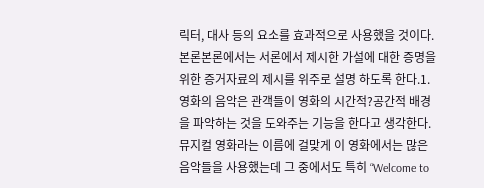릭터, 대사 등의 요소를 효과적으로 사용했을 것이다.본론본론에서는 서론에서 제시한 가설에 대한 증명을 위한 증거자료의 제시를 위주로 설명 하도록 한다.1. 영화의 음악은 관객들이 영화의 시간적?공간적 배경을 파악하는 것을 도와주는 기능을 한다고 생각한다. 뮤지컬 영화라는 이름에 걸맞게 이 영화에서는 많은 음악들을 사용했는데 그 중에서도 특히 “Welcome to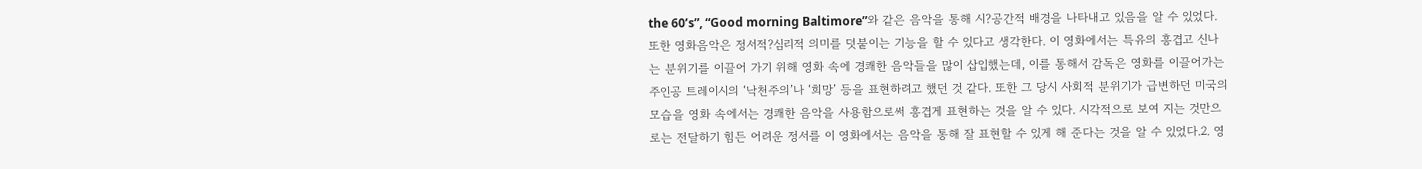the 60’s”, “Good morning Baltimore”와 같은 음악을 통해 시?공간적 배경을 나타내고 있음을 알 수 있었다.또한 영화음악은 정서적?심리적 의미를 덧붙이는 기능을 할 수 있다고 생각한다. 이 영화에서는 특유의 흥겹고 신나는 분위기를 이끌어 가기 위해 영화 속에 경쾌한 음악들을 많이 삽입했는데, 이를 통해서 감독은 영화를 이끌어가는 주인공 트레이시의 ‘낙천주의’나 ‘희망’ 등을 표현하려고 했던 것 같다. 또한 그 당시 사회적 분위기가 급변하던 미국의 모습을 영화 속에서는 경쾌한 음악을 사용함으로써 흥겹게 표현하는 것을 알 수 있다. 시각적으로 보여 지는 것만으로는 전달하기 힘든 어려운 정서를 이 영화에서는 음악을 통해 잘 표현할 수 있게 해 준다는 것을 알 수 있었다.2. 영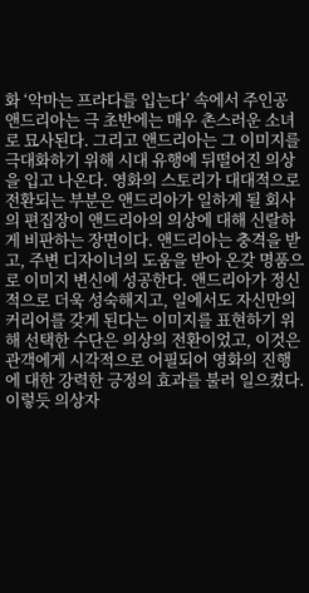화 ‘악마는 프라다를 입는다’ 속에서 주인공 앤드리아는 극 초반에는 매우 촌스러운 소녀로 묘사된다. 그리고 앤드리아는 그 이미지를 극대화하기 위해 시대 유행에 뒤떨어진 의상을 입고 나온다. 영화의 스토리가 대대적으로 전환되는 부분은 앤드리아가 일하게 될 회사의 편집장이 앤드리아의 의상에 대해 신랄하게 비판하는 장면이다. 앤드리아는 충격을 받고, 주변 디자이너의 도움을 받아 온갖 명품으로 이미지 변신에 성공한다. 앤드리아가 정신적으로 더욱 성숙해지고, 일에서도 자신만의 커리어를 갖게 된다는 이미지를 표현하기 위해 선택한 수단은 의상의 전환이었고, 이것은 관객에게 시각적으로 어필되어 영화의 진행에 대한 강력한 긍정의 효과를 불러 일으켰다. 이렇듯 의상자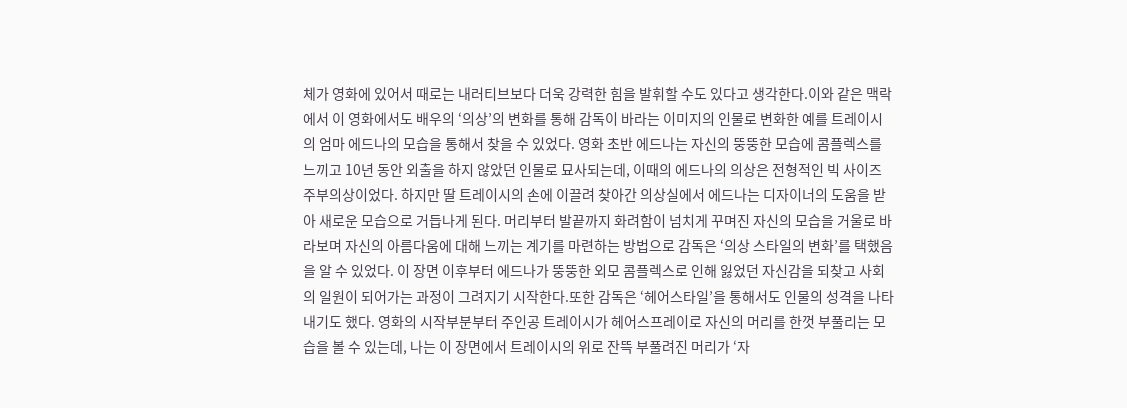체가 영화에 있어서 때로는 내러티브보다 더욱 강력한 힘을 발휘할 수도 있다고 생각한다.이와 같은 맥락에서 이 영화에서도 배우의 ‘의상’의 변화를 통해 감독이 바라는 이미지의 인물로 변화한 예를 트레이시의 엄마 에드나의 모습을 통해서 찾을 수 있었다. 영화 초반 에드나는 자신의 뚱뚱한 모습에 콤플렉스를 느끼고 10년 동안 외출을 하지 않았던 인물로 묘사되는데, 이때의 에드나의 의상은 전형적인 빅 사이즈 주부의상이었다. 하지만 딸 트레이시의 손에 이끌려 찾아간 의상실에서 에드나는 디자이너의 도움을 받아 새로운 모습으로 거듭나게 된다. 머리부터 발끝까지 화려함이 넘치게 꾸며진 자신의 모습을 거울로 바라보며 자신의 아름다움에 대해 느끼는 계기를 마련하는 방법으로 감독은 ‘의상 스타일의 변화’를 택했음을 알 수 있었다. 이 장면 이후부터 에드나가 뚱뚱한 외모 콤플렉스로 인해 잃었던 자신감을 되찾고 사회의 일원이 되어가는 과정이 그려지기 시작한다.또한 감독은 ‘헤어스타일’을 통해서도 인물의 성격을 나타내기도 했다. 영화의 시작부분부터 주인공 트레이시가 헤어스프레이로 자신의 머리를 한껏 부풀리는 모습을 볼 수 있는데, 나는 이 장면에서 트레이시의 위로 잔뜩 부풀려진 머리가 ‘자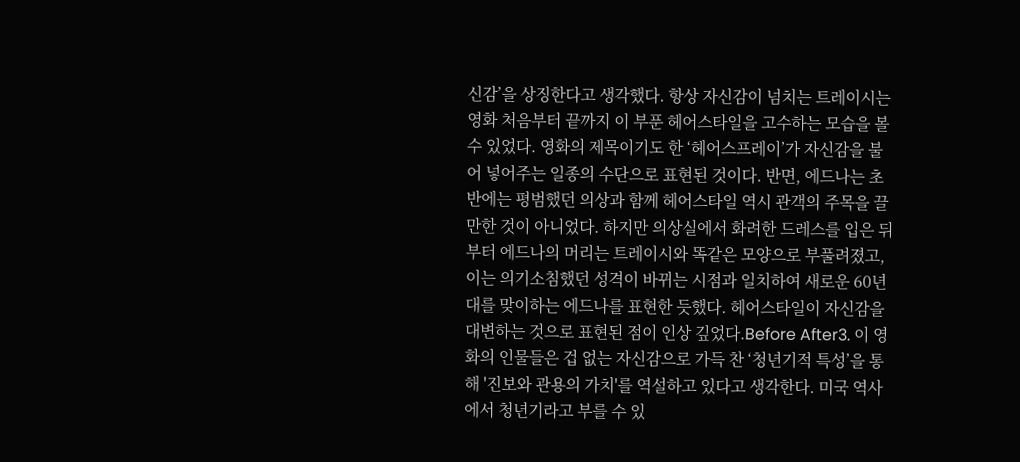신감’을 상징한다고 생각했다. 항상 자신감이 넘치는 트레이시는 영화 처음부터 끝까지 이 부푼 헤어스타일을 고수하는 모습을 볼 수 있었다. 영화의 제목이기도 한 ‘헤어스프레이’가 자신감을 불어 넣어주는 일종의 수단으로 표현된 것이다. 반면, 에드나는 초반에는 평범했던 의상과 함께 헤어스타일 역시 관객의 주목을 끌 만한 것이 아니었다. 하지만 의상실에서 화려한 드레스를 입은 뒤부터 에드나의 머리는 트레이시와 똑같은 모양으로 부풀려졌고, 이는 의기소침했던 성격이 바뀌는 시점과 일치하여 새로운 60년대를 맞이하는 에드나를 표현한 듯했다. 헤어스타일이 자신감을 대변하는 것으로 표현된 점이 인상 깊었다.Before After3. 이 영화의 인물들은 겁 없는 자신감으로 가득 찬 ‘청년기적 특성’을 통해 '진보와 관용의 가치'를 역설하고 있다고 생각한다. 미국 역사에서 청년기라고 부를 수 있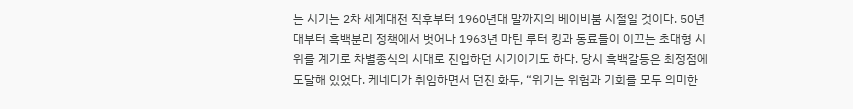는 시기는 2차 세계대전 직후부터 1960년대 말까지의 베이비붐 시절일 것이다. 50년대부터 흑백분리 정책에서 벗어나 1963년 마틴 루터 킹과 동료들이 이끄는 초대형 시위를 계기로 차별종식의 시대로 진입하던 시기이기도 하다. 당시 흑백갈등은 최정점에 도달해 있었다. 케네디가 취임하면서 던진 화두, “위기는 위험과 기회를 모두 의미한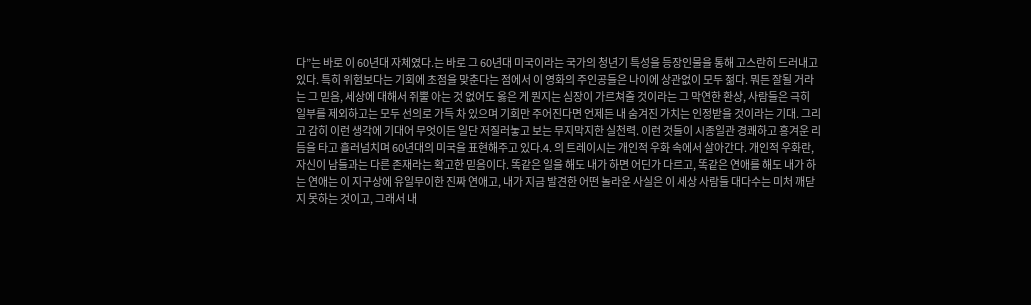다”는 바로 이 60년대 자체였다.는 바로 그 60년대 미국이라는 국가의 청년기 특성을 등장인물을 통해 고스란히 드러내고 있다. 특히 위험보다는 기회에 초점을 맞춘다는 점에서 이 영화의 주인공들은 나이에 상관없이 모두 젊다. 뭐든 잘될 거라는 그 믿음, 세상에 대해서 쥐뿔 아는 것 없어도 옳은 게 뭔지는 심장이 가르쳐줄 것이라는 그 막연한 환상, 사람들은 극히 일부를 제외하고는 모두 선의로 가득 차 있으며 기회만 주어진다면 언제든 내 숨겨진 가치는 인정받을 것이라는 기대. 그리고 감히 이런 생각에 기대어 무엇이든 일단 저질러놓고 보는 무지막지한 실천력. 이런 것들이 시종일관 경쾌하고 흥겨운 리듬을 타고 흘러넘치며 60년대의 미국을 표현해주고 있다.4. 의 트레이시는 개인적 우화 속에서 살아간다. 개인적 우화란, 자신이 남들과는 다른 존재라는 확고한 믿음이다. 똑같은 일을 해도 내가 하면 어딘가 다르고, 똑같은 연애를 해도 내가 하는 연애는 이 지구상에 유일무이한 진짜 연애고, 내가 지금 발견한 어떤 놀라운 사실은 이 세상 사람들 대다수는 미처 깨닫지 못하는 것이고, 그래서 내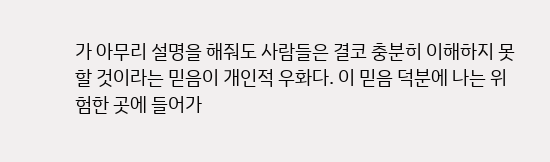가 아무리 설명을 해줘도 사람들은 결코 충분히 이해하지 못할 것이라는 믿음이 개인적 우화다. 이 믿음 덕분에 나는 위험한 곳에 들어가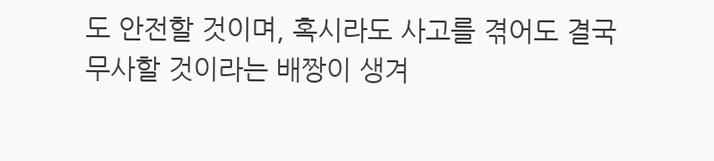도 안전할 것이며, 혹시라도 사고를 겪어도 결국 무사할 것이라는 배짱이 생겨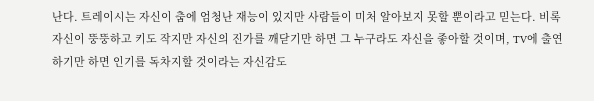난다. 트레이시는 자신이 춤에 엄청난 재능이 있지만 사람들이 미처 알아보지 못할 뿐이라고 믿는다. 비록 자신이 뚱뚱하고 키도 작지만 자신의 진가를 깨닫기만 하면 그 누구라도 자신을 좋아할 것이며, TV에 출연하기만 하면 인기를 독차지할 것이라는 자신감도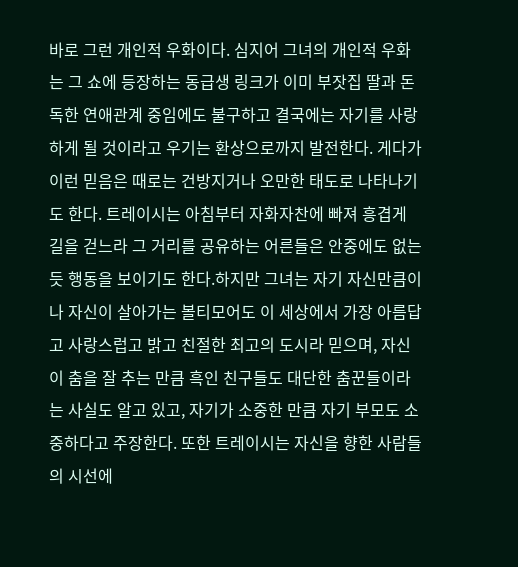바로 그런 개인적 우화이다. 심지어 그녀의 개인적 우화는 그 쇼에 등장하는 동급생 링크가 이미 부잣집 딸과 돈독한 연애관계 중임에도 불구하고 결국에는 자기를 사랑하게 될 것이라고 우기는 환상으로까지 발전한다. 게다가 이런 믿음은 때로는 건방지거나 오만한 태도로 나타나기도 한다. 트레이시는 아침부터 자화자찬에 빠져 흥겹게 길을 걷느라 그 거리를 공유하는 어른들은 안중에도 없는 듯 행동을 보이기도 한다.하지만 그녀는 자기 자신만큼이나 자신이 살아가는 볼티모어도 이 세상에서 가장 아름답고 사랑스럽고 밝고 친절한 최고의 도시라 믿으며, 자신이 춤을 잘 추는 만큼 흑인 친구들도 대단한 춤꾼들이라는 사실도 알고 있고, 자기가 소중한 만큼 자기 부모도 소중하다고 주장한다. 또한 트레이시는 자신을 향한 사람들의 시선에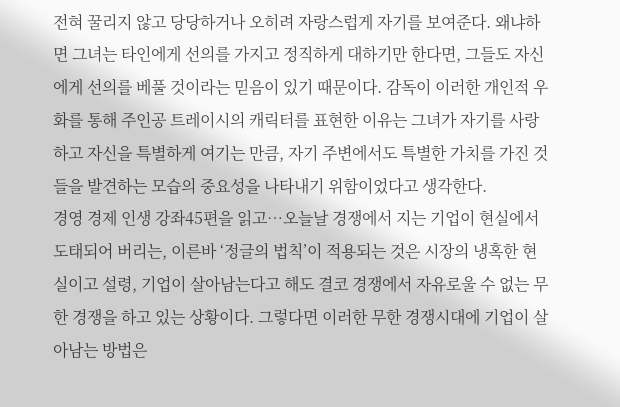전혀 꿀리지 않고 당당하거나 오히려 자랑스럽게 자기를 보여준다. 왜냐하면 그녀는 타인에게 선의를 가지고 정직하게 대하기만 한다면, 그들도 자신에게 선의를 베풀 것이라는 믿음이 있기 때문이다. 감독이 이러한 개인적 우화를 통해 주인공 트레이시의 캐릭터를 표현한 이유는 그녀가 자기를 사랑하고 자신을 특별하게 여기는 만큼, 자기 주변에서도 특별한 가치를 가진 것들을 발견하는 모습의 중요성을 나타내기 위함이었다고 생각한다.
경영 경제 인생 강좌45편을 읽고…오늘날 경쟁에서 지는 기업이 현실에서 도태되어 버리는, 이른바 ‘정글의 법칙’이 적용되는 것은 시장의 냉혹한 현실이고 설령, 기업이 살아남는다고 해도 결코 경쟁에서 자유로울 수 없는 무한 경쟁을 하고 있는 상황이다. 그렇다면 이러한 무한 경쟁시대에 기업이 살아남는 방법은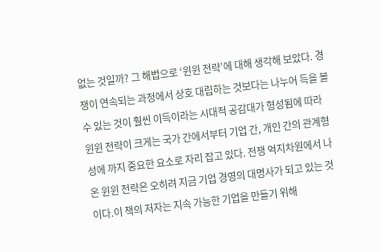없는 것일까? 그 해법으로 ‘윈윈 전략’에 대해 생각해 보았다. 경쟁이 연속되는 과정에서 상호 대립하는 것보다는 나누어 득을 볼 수 있는 것이 훨씬 이득이라는 시대적 공감대가 형성됨에 따라 윈윈 전략이 크게는 국가 간에서부터 기업 간, 개인 간의 관계형성에 까지 중요한 요소로 자리 잡고 있다. 전쟁 억지차원에서 나온 윈윈 전략은 오히려 지금 기업 경영의 대명사가 되고 있는 것이다.이 책의 저자는 지속 가능한 기업을 만들기 위해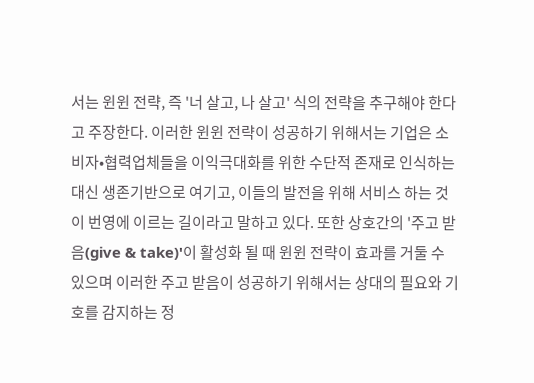서는 윈윈 전략, 즉 '너 살고, 나 살고' 식의 전략을 추구해야 한다고 주장한다. 이러한 윈윈 전략이 성공하기 위해서는 기업은 소비자•협력업체들을 이익극대화를 위한 수단적 존재로 인식하는 대신 생존기반으로 여기고, 이들의 발전을 위해 서비스 하는 것이 번영에 이르는 길이라고 말하고 있다. 또한 상호간의 '주고 받음(give & take)'이 활성화 될 때 윈윈 전략이 효과를 거둘 수 있으며 이러한 주고 받음이 성공하기 위해서는 상대의 필요와 기호를 감지하는 정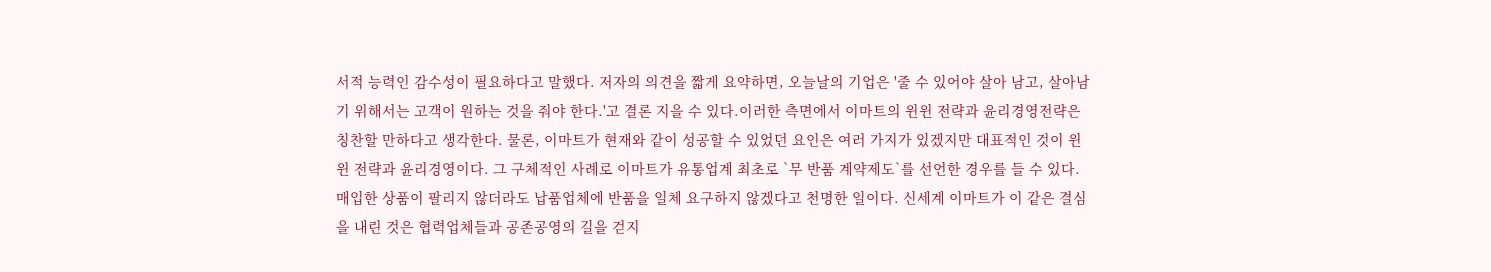서적 능력인 감수성이 필요하다고 말했다. 저자의 의견을 짧게 요약하면, 오늘날의 기업은 '줄 수 있어야 살아 남고, 살아남기 위해서는 고객이 원하는 것을 줘야 한다.'고 결론 지을 수 있다.이러한 측면에서 이마트의 윈윈 전략과 윤리경영전략은 칭찬할 만하다고 생각한다. 물론, 이마트가 현재와 같이 성공할 수 있었던 요인은 여러 가지가 있겠지만 대표적인 것이 윈윈 전략과 윤리경영이다. 그 구체적인 사례로 이마트가 유통업계 최초로 `무 반품 계약제도`를 선언한 경우를 들 수 있다. 매입한 상품이 팔리지 않더라도 납품업체에 반품을 일체 요구하지 않겠다고 천명한 일이다. 신세계 이마트가 이 같은 결심을 내린 것은 협력업체들과 공존공영의 길을 걷지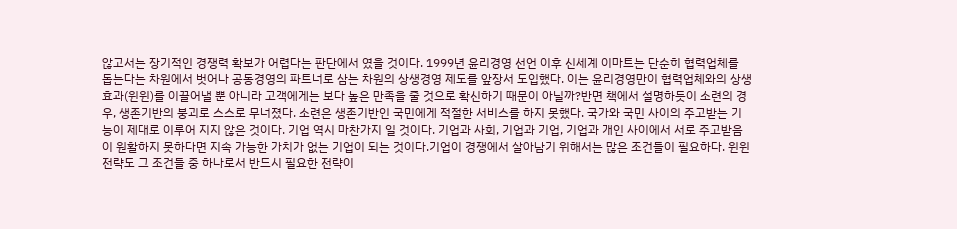않고서는 장기적인 경쟁력 확보가 어렵다는 판단에서 였을 것이다. 1999년 윤리경영 선언 이후 신세계 이마트는 단순히 협력업체를 돕는다는 차원에서 벗어나 공동경영의 파트너로 삼는 차원의 상생경영 제도를 앞장서 도입했다. 이는 윤리경영만이 협력업체와의 상생효과(윈윈)를 이끌어낼 뿐 아니라 고객에게는 보다 높은 만족을 줄 것으로 확신하기 때문이 아닐까?반면 책에서 설명하듯이 소련의 경우, 생존기반의 붕괴로 스스로 무너졌다. 소련은 생존기반인 국민에게 적절한 서비스를 하지 못했다. 국가와 국민 사이의 주고받는 기능이 제대로 이루어 지지 않은 것이다. 기업 역시 마찬가지 일 것이다. 기업과 사회, 기업과 기업, 기업과 개인 사이에서 서로 주고받음이 원활하지 못하다면 지속 가능한 가치가 없는 기업이 되는 것이다.기업이 경쟁에서 살아남기 위해서는 많은 조건들이 필요하다. 윈윈 전략도 그 조건들 중 하나로서 반드시 필요한 전략이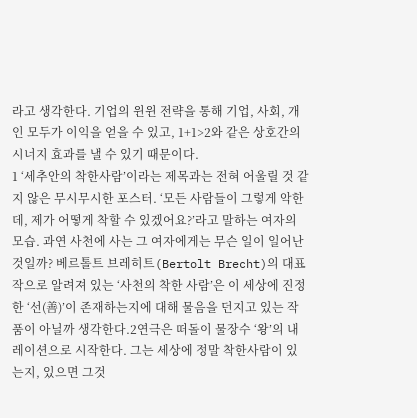라고 생각한다. 기업의 윈윈 전략을 통해 기업, 사회, 개인 모두가 이익을 얻을 수 있고, 1+1>2와 같은 상호간의 시너지 효과를 낼 수 있기 때문이다.
1 ‘세추안의 착한사람’이라는 제목과는 전혀 어울릴 것 같지 않은 무시무시한 포스터. ‘모든 사람들이 그렇게 악한데, 제가 어떻게 착할 수 있겠어요?’라고 말하는 여자의 모습. 과연 사천에 사는 그 여자에게는 무슨 일이 일어난 것일까? 베르톨트 브레히트(Bertolt Brecht)의 대표작으로 알려져 있는 ‘사천의 착한 사람’은 이 세상에 진정한 ‘선(善)’이 존재하는지에 대해 물음을 던지고 있는 작품이 아닐까 생각한다.2연극은 떠돌이 물장수 ‘왕’의 내레이션으로 시작한다. 그는 세상에 정말 착한사람이 있는지, 있으면 그것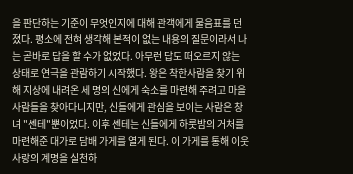을 판단하는 기준이 무엇인지에 대해 관객에게 물음표를 던졌다. 평소에 전혀 생각해 본적이 없는 내용의 질문이라서 나는 곧바로 답을 할 수가 없었다. 아무런 답도 떠오르지 않는 상태로 연극을 관람하기 시작했다. 왕은 착한사람을 찾기 위해 지상에 내려온 세 명의 신에게 숙소를 마련해 주려고 마을 사람들을 찾아다니지만, 신들에게 관심을 보이는 사람은 창녀 "셴테"뿐이었다. 이후 셴테는 신들에게 하룻밤의 거처를 마련해준 대가로 담배 가게를 열게 된다. 이 가게를 통해 이웃 사랑의 계명을 실천하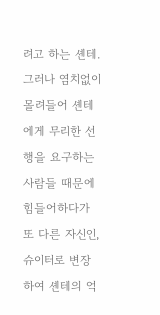려고 하는 셴테. 그러나 염치없이 몰려들어 셴테에게 무리한 선행을 요구하는 사람들 때문에 힘들어하다가 또 다른 자신인, 슈이터로 변장하여 셴테의 억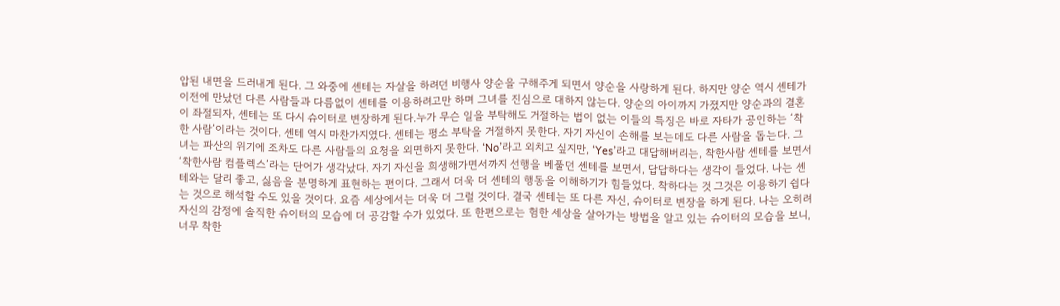압된 내면을 드러내게 된다. 그 와중에 셴테는 자살을 하려던 비행사 양순을 구해주게 되면서 양순을 사랑하게 된다. 하지만 양순 역시 셴테가 이전에 만났던 다른 사람들과 다름없이 셴테를 이용하려고만 하며 그녀를 진심으로 대하지 않는다. 양순의 아이까지 가졌지만 양순과의 결혼이 좌절되자, 셴테는 또 다시 슈이터로 변장하게 된다.누가 무슨 일을 부탁해도 거절하는 법이 없는 이들의 특징은 바로 자타가 공인하는 ‘착한 사람’이라는 것이다. 셴테 역시 마찬가지였다. 셴테는 평소 부탁을 거절하지 못한다. 자기 자신이 손해를 보는데도 다른 사람을 돕는다. 그녀는 파산의 위기에 조차도 다른 사람들의 요청을 외면하지 못한다. ‘No’라고 외치고 싶지만, ‘Yes’라고 대답해버리는, 착한사람 셴테를 보면서 ‘착한사람 컴플렉스’라는 단어가 생각났다. 자기 자신을 희생해가면서까지 선행을 베풀던 셴테를 보면서, 답답하다는 생각이 들었다. 나는 셴테와는 달리 좋고, 싫음을 분명하게 표현하는 편이다. 그래서 더욱 더 셴테의 행동을 이해하기가 힘들었다. 착하다는 것 그것은 이용하기 쉽다는 것으로 해석할 수도 있을 것이다. 요즘 세상에서는 더욱 더 그럴 것이다. 결국 셴테는 또 다른 자신, 슈이터로 변장을 하게 된다. 나는 오히려 자신의 감정에 솔직한 슈이터의 모습에 더 공감할 수가 있었다. 또 한편으로는 험한 세상을 살아가는 방법을 알고 있는 슈이터의 모습을 보니, 너무 착한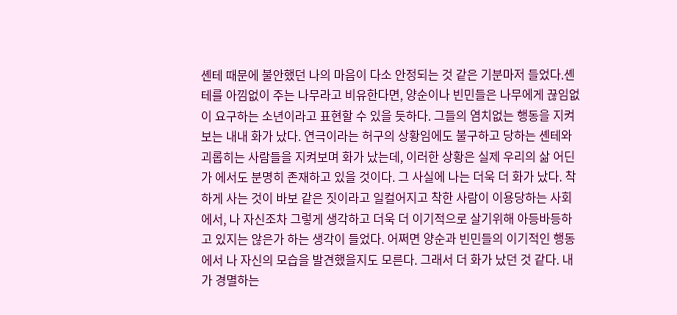셴테 때문에 불안했던 나의 마음이 다소 안정되는 것 같은 기분마저 들었다.셴테를 아낌없이 주는 나무라고 비유한다면, 양순이나 빈민들은 나무에게 끊임없이 요구하는 소년이라고 표현할 수 있을 듯하다. 그들의 염치없는 행동을 지켜보는 내내 화가 났다. 연극이라는 허구의 상황임에도 불구하고 당하는 셴테와 괴롭히는 사람들을 지켜보며 화가 났는데, 이러한 상황은 실제 우리의 삶 어딘가 에서도 분명히 존재하고 있을 것이다. 그 사실에 나는 더욱 더 화가 났다. 착하게 사는 것이 바보 같은 짓이라고 일컬어지고 착한 사람이 이용당하는 사회에서, 나 자신조차 그렇게 생각하고 더욱 더 이기적으로 살기위해 아등바등하고 있지는 않은가 하는 생각이 들었다. 어쩌면 양순과 빈민들의 이기적인 행동에서 나 자신의 모습을 발견했을지도 모른다. 그래서 더 화가 났던 것 같다. 내가 경멸하는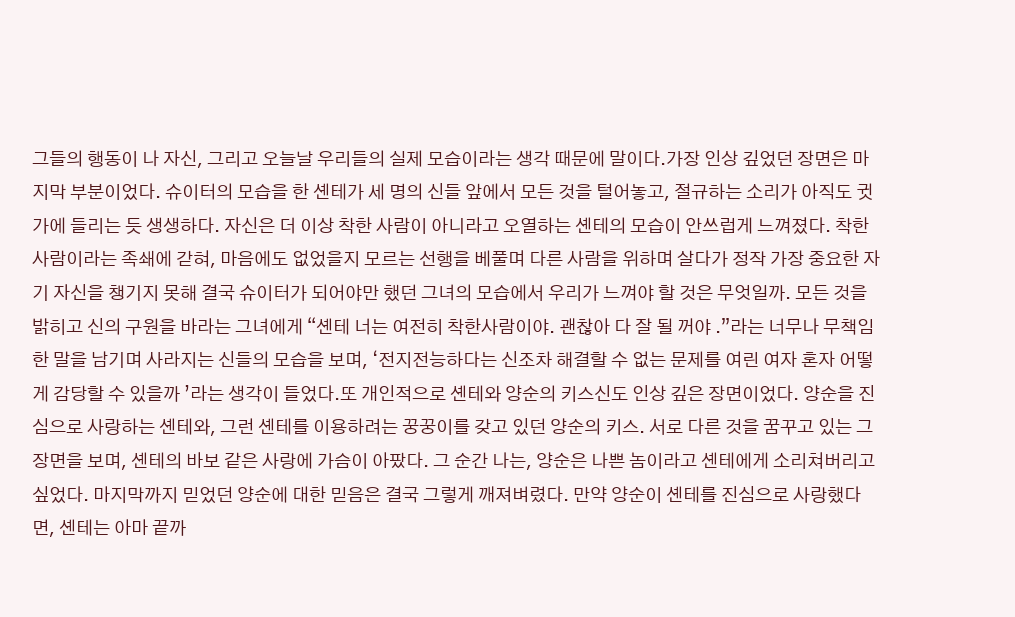그들의 행동이 나 자신, 그리고 오늘날 우리들의 실제 모습이라는 생각 때문에 말이다.가장 인상 깊었던 장면은 마지막 부분이었다. 슈이터의 모습을 한 셴테가 세 명의 신들 앞에서 모든 것을 털어놓고, 절규하는 소리가 아직도 귓가에 들리는 듯 생생하다. 자신은 더 이상 착한 사람이 아니라고 오열하는 셴테의 모습이 안쓰럽게 느껴졌다. 착한사람이라는 족쇄에 갇혀, 마음에도 없었을지 모르는 선행을 베풀며 다른 사람을 위하며 살다가 정작 가장 중요한 자기 자신을 챙기지 못해 결국 슈이터가 되어야만 했던 그녀의 모습에서 우리가 느껴야 할 것은 무엇일까. 모든 것을 밝히고 신의 구원을 바라는 그녀에게 “셴테 너는 여전히 착한사람이야. 괜찮아 다 잘 될 꺼야 .”라는 너무나 무책임한 말을 남기며 사라지는 신들의 모습을 보며, ‘전지전능하다는 신조차 해결할 수 없는 문제를 여린 여자 혼자 어떻게 감당할 수 있을까 ’라는 생각이 들었다.또 개인적으로 셴테와 양순의 키스신도 인상 깊은 장면이었다. 양순을 진심으로 사랑하는 셴테와, 그런 셴테를 이용하려는 꿍꿍이를 갖고 있던 양순의 키스. 서로 다른 것을 꿈꾸고 있는 그 장면을 보며, 셴테의 바보 같은 사랑에 가슴이 아팠다. 그 순간 나는, 양순은 나쁜 놈이라고 셴테에게 소리쳐버리고 싶었다. 마지막까지 믿었던 양순에 대한 믿음은 결국 그렇게 깨져벼렸다. 만약 양순이 셴테를 진심으로 사랑했다면, 셴테는 아마 끝까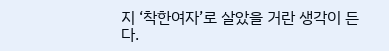지 ‘착한여자’로 살았을 거란 생각이 든다.